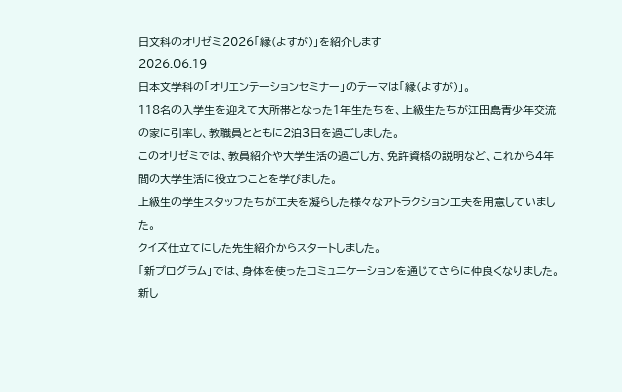日文科のオリゼミ2026「縁(よすが)」を紹介します
2026.06.19
日本文学科の「オリエンテーションセミナー」のテーマは「縁(よすが)」。
118名の入学生を迎えて大所帯となった1年生たちを、上級生たちが江田島青少年交流の家に引率し、教職員とともに2泊3日を過ごしました。
このオリゼミでは、教員紹介や大学生活の過ごし方、免許資格の説明など、これから4年間の大学生活に役立つことを学びました。
上級生の学生スタッフたちが工夫を凝らした様々なアトラクション工夫を用意していました。
クイズ仕立てにした先生紹介からスタートしました。
「新プログラム」では、身体を使ったコミュニケーションを通じてさらに仲良くなりました。
新し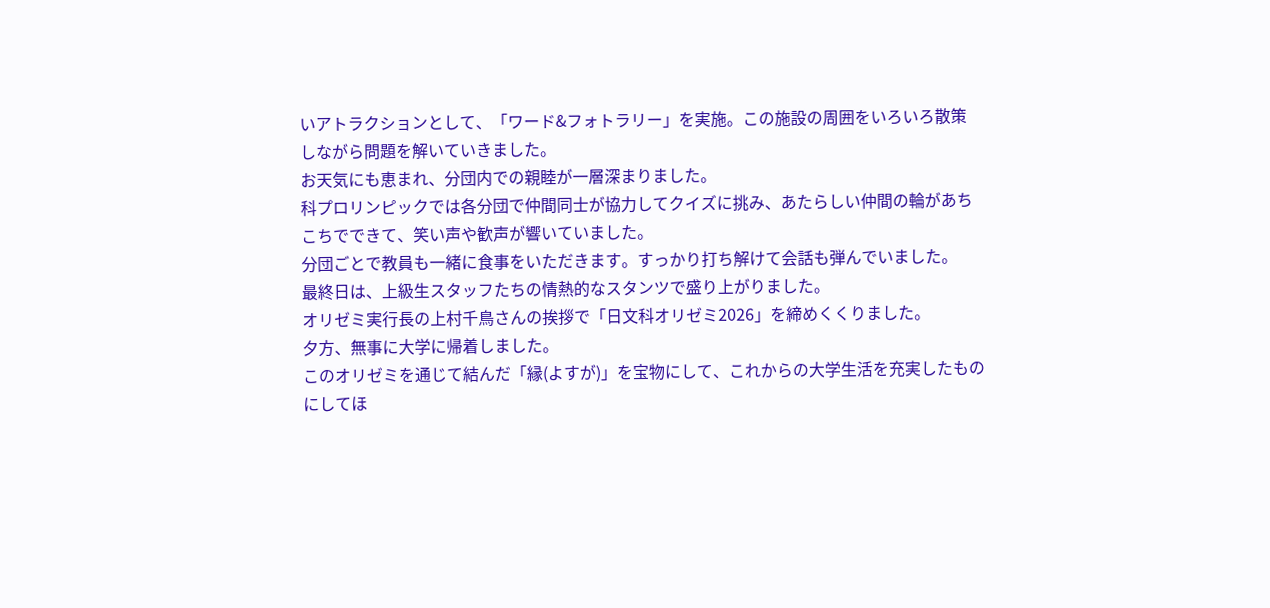いアトラクションとして、「ワード&フォトラリー」を実施。この施設の周囲をいろいろ散策しながら問題を解いていきました。
お天気にも恵まれ、分団内での親睦が一層深まりました。
科プロリンピックでは各分団で仲間同士が協力してクイズに挑み、あたらしい仲間の輪があちこちでできて、笑い声や歓声が響いていました。
分団ごとで教員も一緒に食事をいただきます。すっかり打ち解けて会話も弾んでいました。
最終日は、上級生スタッフたちの情熱的なスタンツで盛り上がりました。
オリゼミ実行長の上村千鳥さんの挨拶で「日文科オリゼミ2026」を締めくくりました。
夕方、無事に大学に帰着しました。
このオリゼミを通じて結んだ「縁(よすが)」を宝物にして、これからの大学生活を充実したものにしてほ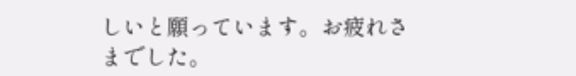しいと願っています。お疲れさまでした。